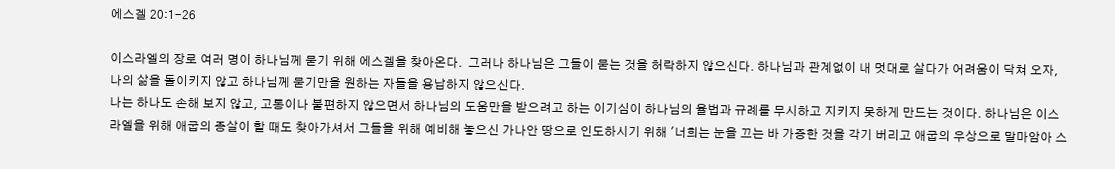에스겔 20:1-26

이스라엘의 장로 여러 명이 하나님께 묻기 위해 에스겔을 찾아온다.  그러나 하나님은 그들이 묻는 것을 허락하지 않으신다. 하나님과 관계없이 내 멋대로 살다가 어려움이 닥쳐 오자, 나의 삶을 돌이키지 않고 하나님께 묻기만을 원하는 자들을 용납하지 않으신다.
나는 하나도 손해 보지 않고, 고통이나 불편하지 않으면서 하나님의 도움만을 받으려고 하는 이기심이 하나님의 율법과 규례를 무시하고 지키지 못하게 만드는 것이다. 하나님은 이스라엘을 위해 애굽의 종살이 할 때도 찾아가셔서 그들을 위해 예비해 놓으신 가나안 땅으로 인도하시기 위해 '너희는 눈을 끄는 바 가증한 것을 각기 버리고 애굽의 우상으로 말마암아 스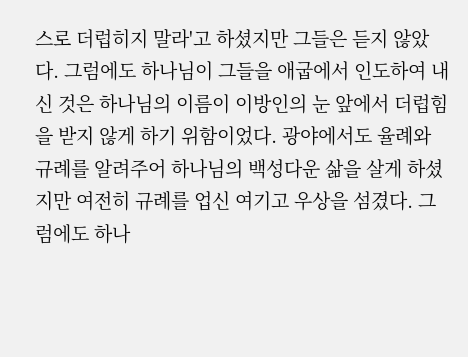스로 더럽히지 말라'고 하셨지만 그들은 듣지 않았다. 그럼에도 하나님이 그들을 애굽에서 인도하여 내신 것은 하나님의 이름이 이방인의 눈 앞에서 더럽힘을 받지 않게 하기 위함이었다. 광야에서도 율례와 규례를 알려주어 하나님의 백성다운 삶을 살게 하셨지만 여전히 규례를 업신 여기고 우상을 섬겼다. 그럼에도 하나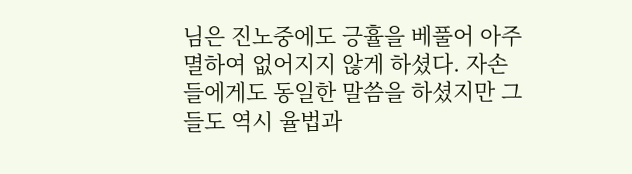님은 진노중에도 긍휼을 베풀어 아주 멸하여 없어지지 않게 하셨다. 자손들에게도 동일한 말씀을 하셨지만 그들도 역시 율법과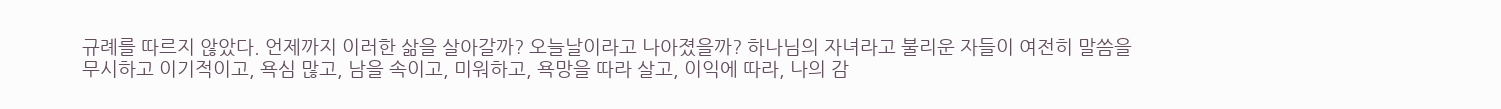규례를 따르지 않았다. 언제까지 이러한 삶을 살아갈까? 오늘날이라고 나아졌을까? 하나님의 자녀라고 불리운 자들이 여전히 말씀을 무시하고 이기적이고, 욕심 많고, 남을 속이고, 미워하고, 욕망을 따라 살고, 이익에 따라, 나의 감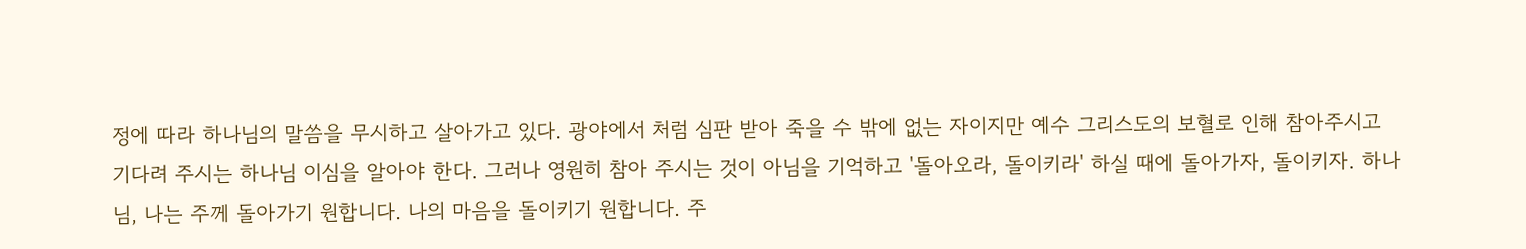정에 따라 하나님의 말씀을 무시하고 살아가고 있다. 광야에서 처럼 심판 받아 죽을 수 밖에 없는 자이지만 예수 그리스도의 보혈로 인해 참아주시고 기다려 주시는 하나님 이심을 알아야 한다. 그러나 영원히 참아 주시는 것이 아님을 기억하고 '돌아오라, 돌이키라' 하실 때에 돌아가자, 돌이키자. 하나님, 나는 주께 돌아가기 원합니다. 나의 마음을 돌이키기 원합니다. 주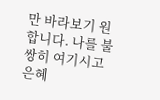만 바라보기 원합니다. 나를 불쌍히 여기시고 은혜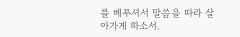를 베푸셔서 말씀을 따라 살아가게 하소서.